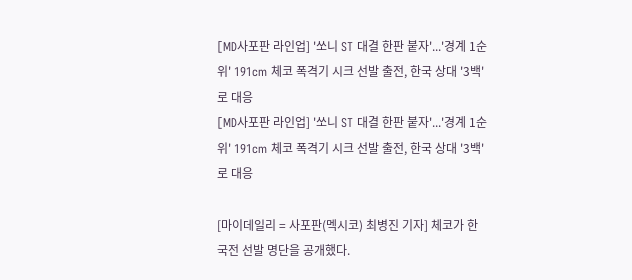[MD사포판 라인업] '쏘니 ST 대결 한판 붙자'...'경계 1순위' 191cm 체코 폭격기 시크 선발 출전, 한국 상대 '3백'로 대응
[MD사포판 라인업] '쏘니 ST 대결 한판 붙자'...'경계 1순위' 191cm 체코 폭격기 시크 선발 출전, 한국 상대 '3백'로 대응

[마이데일리 = 사포판(멕시코) 최병진 기자] 체코가 한국전 선발 명단을 공개했다.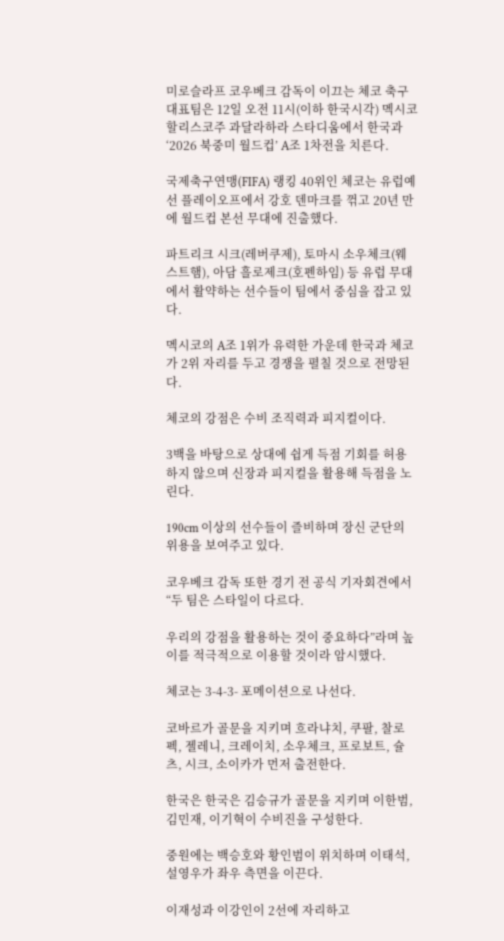미로슬라프 코우베크 감독이 이끄는 체코 축구대표팀은 12일 오전 11시(이하 한국시각) 멕시코 할리스코주 과달라하라 스타디움에서 한국과 ‘2026 북중미 월드컵’ A조 1차전을 치른다.

국제축구연맹(FIFA) 랭킹 40위인 체코는 유럽예선 플레이오프에서 강호 덴마크를 꺾고 20년 만에 월드컵 본선 무대에 진출했다.

파트리크 시크(레버쿠제), 토마시 소우체크(웨스트햄), 아담 흘로제크(호펜하임) 등 유럽 무대에서 활약하는 선수들이 팀에서 중심을 잡고 있다.

멕시코의 A조 1위가 유력한 가운데 한국과 체코가 2위 자리를 두고 경쟁을 펼칠 것으로 전망된다.

체코의 강점은 수비 조직력과 피지컬이다.

3백을 바탕으로 상대에 쉽게 득점 기회를 허용하지 않으며 신장과 피지컬을 활용해 득점을 노린다.

190cm 이상의 선수들이 즐비하며 장신 군단의 위용을 보여주고 있다.

코우베크 감독 또한 경기 전 공식 기자회견에서 “두 팀은 스타일이 다르다.

우리의 강점을 활용하는 것이 중요하다”라며 높이를 적극적으로 이용할 것이라 암시했다.

체코는 3-4-3- 포메이션으로 나선다.

코바르가 골문을 지키며 흐라냐치, 쿠팔, 찰로펙, 젤레니, 크레이치, 소우체크, 프로보트, 슐츠, 시크, 소이카가 먼저 출전한다.

한국은 한국은 김승규가 골문을 지키며 이한범, 김민재, 이기혁이 수비진을 구성한다.

중원에는 백승호와 황인범이 위치하며 이태석, 설영우가 좌우 측면을 이끈다.

이재성과 이강인이 2선에 자리하고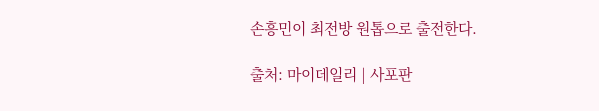손흥민이 최전방 원톱으로 출전한다.

출처: 마이데일리 | 사포판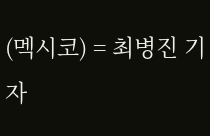(멕시코) = 최병진 기자